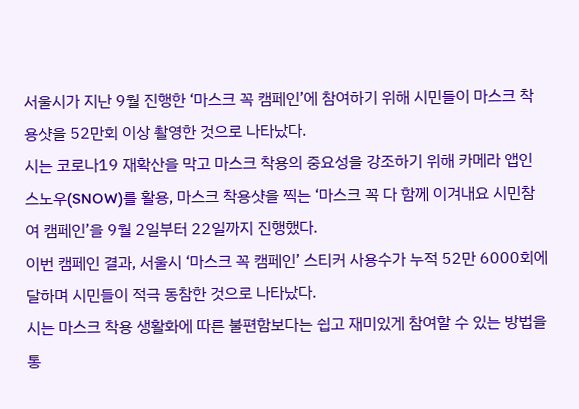서울시가 지난 9월 진행한 ‘마스크 꼭 캠페인’에 참여하기 위해 시민들이 마스크 착용샷을 52만회 이상 촬영한 것으로 나타났다.
시는 코로나19 재확산을 막고 마스크 착용의 중요성을 강조하기 위해 카메라 앱인 스노우(SNOW)를 활용, 마스크 착용샷을 찍는 ‘마스크 꼭 다 함께 이겨내요 시민참여 캠페인’을 9월 2일부터 22일까지 진행했다.
이번 캠페인 결과, 서울시 ‘마스크 꼭 캠페인’ 스티커 사용수가 누적 52만 6000회에 달하며 시민들이 적극 동참한 것으로 나타났다.
시는 마스크 착용 생활화에 따른 불편함보다는 쉽고 재미있게 참여할 수 있는 방법을 통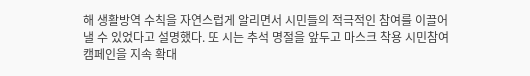해 생활방역 수칙을 자연스럽게 알리면서 시민들의 적극적인 참여를 이끌어 낼 수 있었다고 설명했다. 또 시는 추석 명절을 앞두고 마스크 착용 시민참여 캠페인을 지속 확대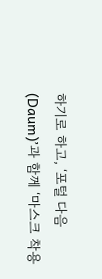하기로 하고, ‘포털 다음(Daum)’과 함께 ‘마스크 착용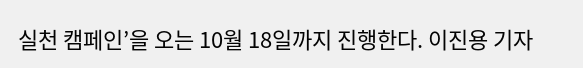실천 캠페인’을 오는 10월 18일까지 진행한다. 이진용 기자